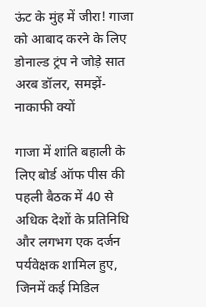ऊंट के मुंह में जीरा! गाजा को आबाद करने के लिए डोनाल्ड ट्रंप ने जोड़े सात अरब डॉलर, समझें- नाकाफी क्यों

गाजा में शांति बहाली के लिए बोर्ड ऑफ पीस की पहली बैठक में 40 से अधिक देशों के प्रतिनिधि और लगभग एक दर्जन पर्यवेक्षक शामिल हुए, जिनमें कई मिडिल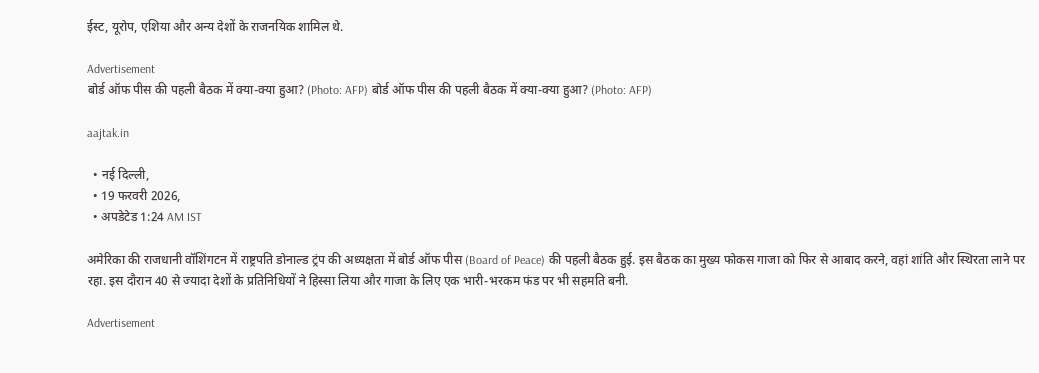ईस्ट, यूरोप, एशिया और अन्य देशों के राजनयिक शामिल थे.

Advertisement
बोर्ड ऑफ पीस की पहली बैठक में क्या-क्या हुआ? (Photo: AFP) बोर्ड ऑफ पीस की पहली बैठक में क्या-क्या हुआ? (Photo: AFP)

aajtak.in

  • नई दिल्ली,
  • 19 फरवरी 2026,
  • अपडेटेड 1:24 AM IST

अमेरिका की राजधानी वॉशिंगटन में राष्ट्रपति डोनाल्ड ट्रंप की अध्यक्षता में बोर्ड ऑफ पीस (Board of Peace) की पहली बैठक हुई. इस बैठक का मुख्य फोकस गाजा को फिर से आबाद करने, वहां शांति और स्थिरता लाने पर रहा. इस दौरान 40 से ज्यादा देशों के प्रतिनिधियों ने हिस्सा लिया और गाजा के लिए एक भारी-भरकम फंड पर भी सहमति बनी.

Advertisement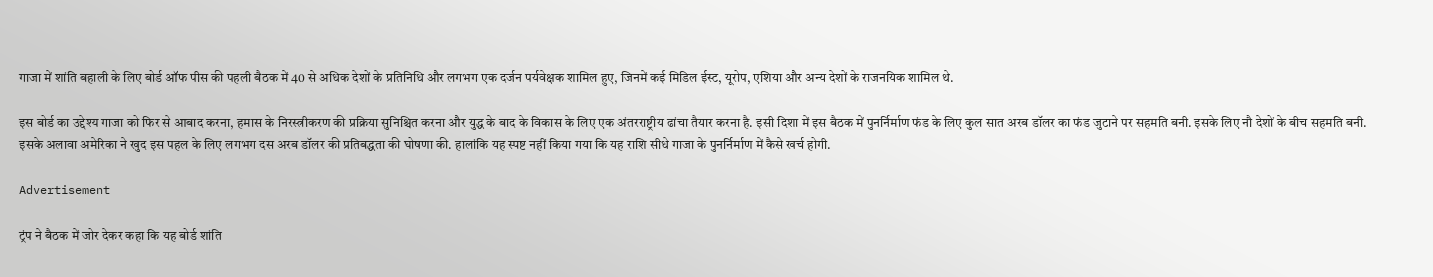गाजा में शांति बहाली के लिए बोर्ड ऑफ पीस की पहली बैठक में 40 से अधिक देशों के प्रतिनिधि और लगभग एक दर्जन पर्यवेक्षक शामिल हुए, जिनमें कई मिडिल ईस्ट, यूरोप, एशिया और अन्य देशों के राजनयिक शामिल थे.

इस बोर्ड का उद्देश्य गाजा को फिर से आबाद करना, हमास के निरस्त्रीकरण की प्रक्रिया सुनिश्चित करना और युद्ध के बाद के विकास के लिए एक अंतरराष्ट्रीय ढांचा तैयार करना है. इसी दिशा में इस बैठक में पुनर्निर्माण फंड के लिए कुल सात अरब डॉलर का फंड जुटाने पर सहमति बनी. इसके लिए नौ देशों के बीच सहमति बनी. इसके अलावा अमेरिका ने खुद इस पहल के लिए लगभग दस अरब डॉलर की प्रतिबद्धता की घोषणा की. हालांकि यह स्पष्ट नहीं किया गया कि यह राशि सीधे गाजा के पुनर्निर्माण में कैसे खर्च होगी.

Advertisement

ट्रंप ने बैठक में जोर देकर कहा कि यह बोर्ड शांति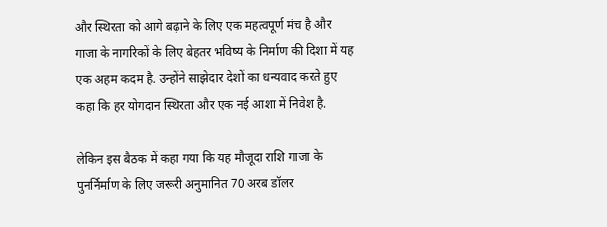और स्थिरता को आगे बढ़ाने के लिए एक महत्वपूर्ण मंच है और गाजा के नागरिकों के लिए बेहतर भविष्य के निर्माण की दिशा में यह एक अहम कदम है. उन्होंने साझेदार देशों का धन्यवाद करते हुए कहा कि हर योगदान स्थिरता और एक नई आशा में निवेश है.

लेकिन इस बैठक में कहा गया कि यह मौजूदा राशि गाजा के पुनर्निर्माण के लिए जरूरी अनुमानित 70 अरब डॉलर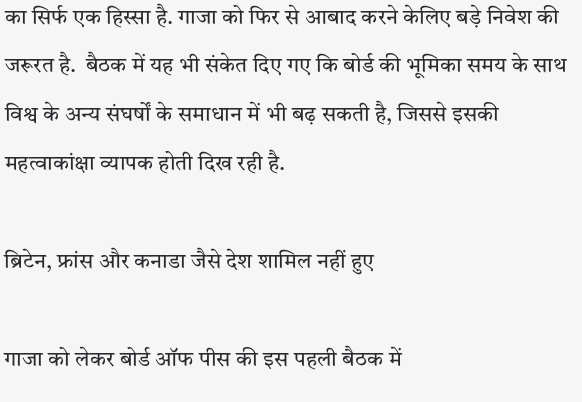का सिर्फ एक हिस्सा है. गाजा को फिर से आबाद करने केलिए बड़े निवेश की जरूरत है.  बैठक में यह भी संकेत दिए गए कि बोर्ड की भूमिका समय के साथ विश्व के अन्य संघर्षों के समाधान में भी बढ़ सकती है, जिससे इसकी महत्वाकांक्षा व्यापक होती दिख रही है.

ब्रिटेन, फ्रांस और कनाडा जैसे देश शामिल नहीं हुए

गाजा को लेकर बोर्ड ऑफ पीस की इस पहली बैठक में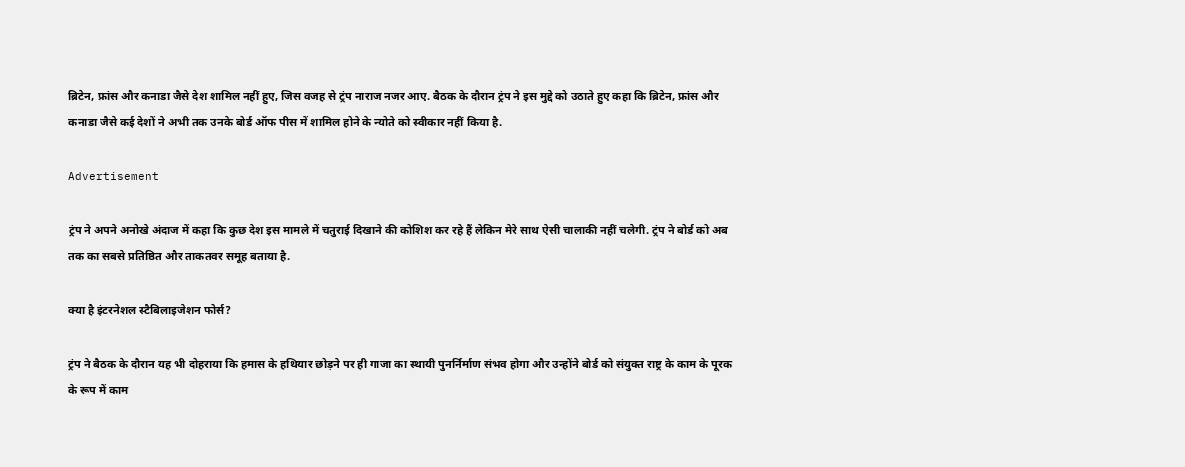ब्रिटेन, फ्रांस और कनाडा जैसे देश शामिल नहीं हुए, जिस वजह से ट्रंप नाराज नजर आए. बैठक के दौरान ट्रंप ने इस मुद्दे को उठाते हुए कहा कि ब्रिटेन, फ्रांस और कनाडा जैसे कई देशों ने अभी तक उनके बोर्ड ऑफ पीस में शामिल होने के न्योते को स्वीकार नहीं किया है.

Advertisement

ट्रंप ने अपने अनोखे अंदाज में कहा कि कुछ देश इस मामले में चतुराई दिखाने की कोशिश कर रहे हैं लेकिन मेरे साथ ऐसी चालाकी नहीं चलेगी. ट्रंप ने बोर्ड को अब तक का सबसे प्रतिष्ठित और ताकतवर समूह बताया है.

क्या है इंटरनेशल स्टैबिलाइजेशन फोर्स?

ट्रंप ने बैठक के दौरान यह भी दोहराया कि हमास के हथियार छोड़ने पर ही गाजा का स्थायी पुनर्निर्माण संभव होगा और उन्होंने बोर्ड को संयुक्त राष्ट्र के काम के पूरक के रूप में काम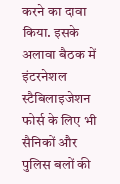करने का दावा किया. इसके अलावा बैठक में इंटरनेशल स्टैबिलाइजेशन फोर्स के लिए भी सैनिकों और पुलिस बलों की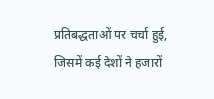प्रतिबद्धताओं पर चर्चा हुई, जिसमें कई देशों ने हजारों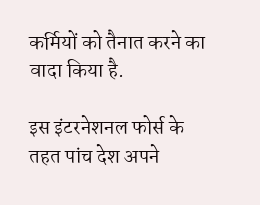कर्मियों को तैनात करने का वादा किया है.

इस इंटरनेशनल फोर्स के तहत पांच देश अपने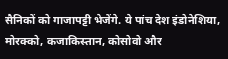सैनिकों को गाजापट्टी भेजेंगे. ये पांच देश इंडोनेशिया, मोरक्को, कजाकिस्तान, कोसोवो और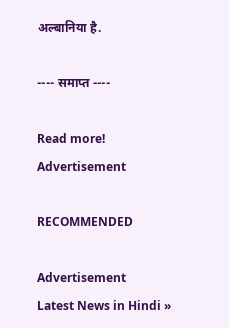अल्बानिया है.

---- समाप्त ----

Read more!
Advertisement

RECOMMENDED

Advertisement
Latest News in Hindi »